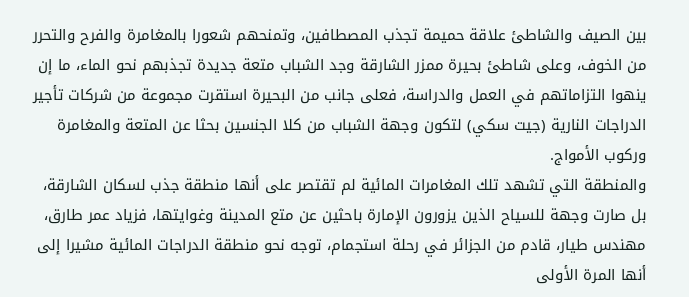بين الصيف والشاطئ علاقة حميمة تجذب المصطافين، وتمنحهم شعورا بالمغامرة والفرح والتحرر من الخوف، وعلى شاطئ بحيرة ممزر الشارقة وجد الشباب متعة جديدة تجذبهم نحو الماء، ما إن ينهوا التزاماتهم في العمل والدراسة، فعلى جانب من البحيرة استقرت مجموعة من شركات تأجير الدراجات النارية (جيت سكي) لتكون وجهة الشباب من كلا الجنسين بحثا عن المتعة والمغامرة وركوب الأمواج.
والمنطقة التي تشهد تلك المغامرات المائية لم تقتصر على أنها منطقة جذب لسكان الشارقة، بل صارت وجهة للسياح الذين يزورون الإمارة باحثين عن متع المدينة وغوايتها، فزياد عمر طارق، مهندس طيار، قادم من الجزائر في رحلة استجمام، توجه نحو منطقة الدراجات المائية مشيرا إلى أنها المرة الأولى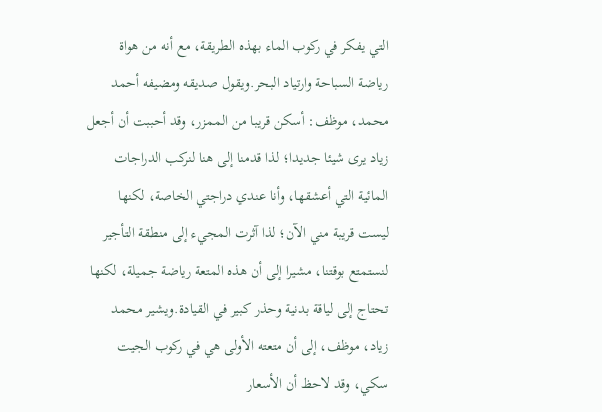التي يفكر في ركوب الماء بهذه الطريقة، مع أنه من هواة رياضة السباحة وارتياد البحر.ويقول صديقه ومضيفه أحمد محمد، موظف: أسكن قريبا من الممزر، وقد أحببت أن أجعل زياد يرى شيئا جديدا؛ لذا قدمنا إلى هنا لنركب الدراجات المائية التي أعشقها، وأنا عندي دراجتي الخاصة، لكنها ليست قريبة مني الآن؛ لذا آثرت المجيء إلى منطقة التأجير لنستمتع بوقتنا، مشيرا إلى أن هذه المتعة رياضة جميلة، لكنها تحتاج إلى لياقة بدنية وحذر كبير في القيادة.ويشير محمد زياد، موظف، إلى أن متعته الأولى هي في ركوب الجيت سكي، وقد لاحظ أن الأسعار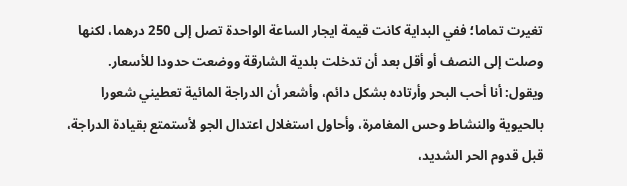تغيرت تماما؛ ففي البداية كانت قيمة ايجار الساعة الواحدة تصل إلى 250 درهما، لكنها وصلت إلى النصف أو أقل بعد أن تدخلت بلدية الشارقة ووضعت حدودا للأسعار.
ويقول: أنا أحب البحر وأرتاده بشكل دائم، وأشعر أن الدراجة المائية تعطيني شعورا بالحيوية والنشاط وحس المغامرة، وأحاول استغلال اعتدال الجو لأستمتع بقيادة الدراجة، قبل قدوم الحر الشديد،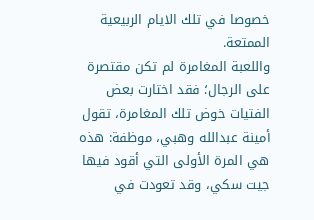خصوصا في تلك الايام الربيعية الممتعة.
واللعبة المغامرة لم تكن مقتصرة على الرجال؛ فقد اختارت بعض الفتيات خوض تلك المغامرة، تقول أمينة عبدالله وهبي، موظفة: هذه هي المرة الأولى التي أقود فيها جيت سكي، وقد تعودت في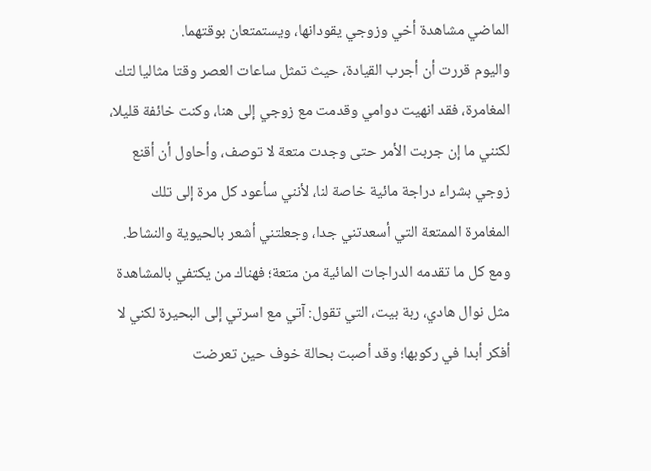الماضي مشاهدة أخي وزوجي يقودانها، ويستمتعان بوقتهما.
واليوم قررت أن أجرب القيادة، حيث تمثل ساعات العصر وقتا مثاليا لتك المغامرة، فقد انهيت دوامي وقدمت مع زوجي إلى هنا، وكنت خائفة قليلا، لكنني ما إن جربت الأمر حتى وجدت متعة لا توصف، وأحاول أن أقنع زوجي بشراء دراجة مائية خاصة لنا، لأنني سأعود كل مرة إلى تلك المغامرة الممتعة التي أسعدتني جدا، وجعلتني أشعر بالحيوية والنشاط.
ومع كل ما تقدمه الدراجات المائية من متعة؛ فهناك من يكتفي بالمشاهدة مثل نوال هادي، ربة بيت، التي تقول: آتي مع اسرتي إلى البحيرة لكني لا أفكر أبدا في ركوبها؛ وقد أصبت بحالة خوف حين تعرضت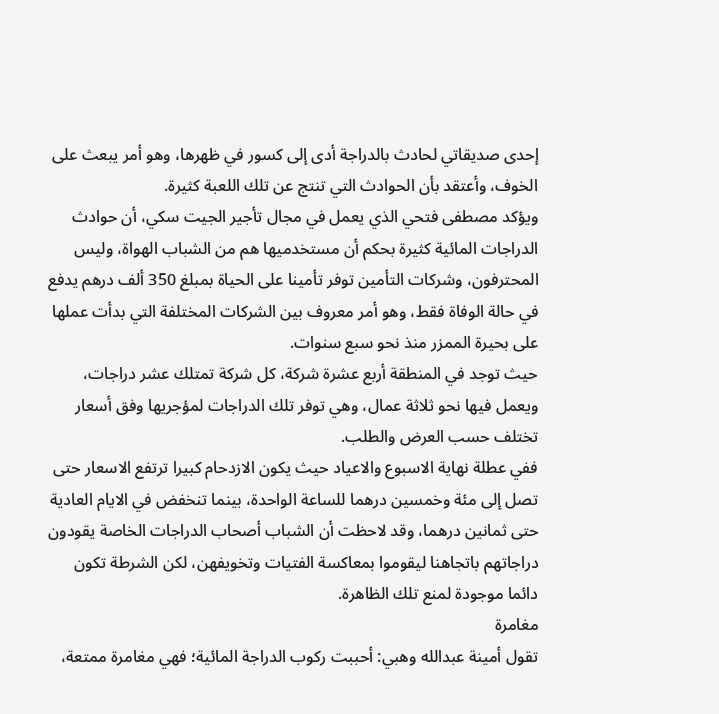إحدى صديقاتي لحادث بالدراجة أدى إلى كسور في ظهرها، وهو أمر يبعث على الخوف، وأعتقد بأن الحوادث التي تنتج عن تلك اللعبة كثيرة.
ويؤكد مصطفى فتحي الذي يعمل في مجال تأجير الجيت سكي، أن حوادث الدراجات المائية كثيرة بحكم أن مستخدميها هم من الشباب الهواة، وليس المحترفون، وشركات التأمين توفر تأمينا على الحياة بمبلغ 350 ألف درهم يدفع في حالة الوفاة فقط، وهو أمر معروف بين الشركات المختلفة التي بدأت عملها على بحيرة الممزر منذ نحو سبع سنوات.
حيث توجد في المنطقة أربع عشرة شركة، كل شركة تمتلك عشر دراجات، ويعمل فيها نحو ثلاثة عمال، وهي توفر تلك الدراجات لمؤجريها وفق أسعار تختلف حسب العرض والطلب.
ففي عطلة نهاية الاسبوع والاعياد حيث يكون الازدحام كبيرا ترتفع الاسعار حتى تصل إلى مئة وخمسين درهما للساعة الواحدة، بينما تنخفض في الايام العادية حتى ثمانين درهما، وقد لاحظت أن الشباب أصحاب الدراجات الخاصة يقودون دراجاتهم باتجاهنا ليقوموا بمعاكسة الفتيات وتخويفهن، لكن الشرطة تكون دائما موجودة لمنع تلك الظاهرة.
مغامرة
تقول أمينة عبدالله وهبي: أحببت ركوب الدراجة المائية؛ فهي مغامرة ممتعة،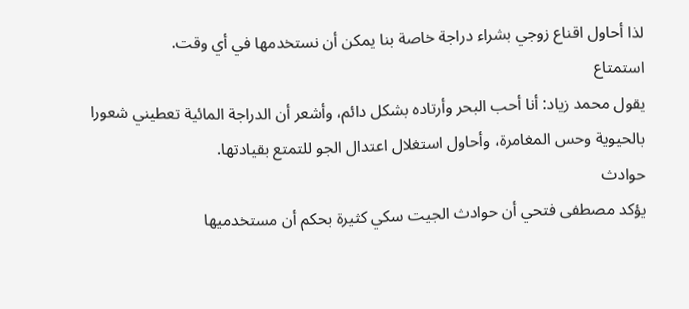لذا أحاول اقناع زوجي بشراء دراجة خاصة بنا يمكن أن نستخدمها في أي وقت.
استمتاع
يقول محمد زياد: أنا أحب البحر وأرتاده بشكل دائم، وأشعر أن الدراجة المائية تعطيني شعورا بالحيوية وحس المغامرة، وأحاول استغلال اعتدال الجو للتمتع بقيادتها.
حوادث
يؤكد مصطفى فتحي أن حوادث الجيت سكي كثيرة بحكم أن مستخدميها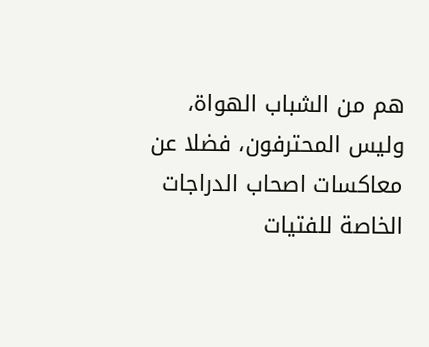هم من الشباب الهواة، وليس المحترفون، فضلا عن معاكسات اصحاب الدراجات الخاصة للفتيات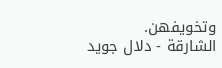وتخويفهن.
الشارقة - دلال جويد